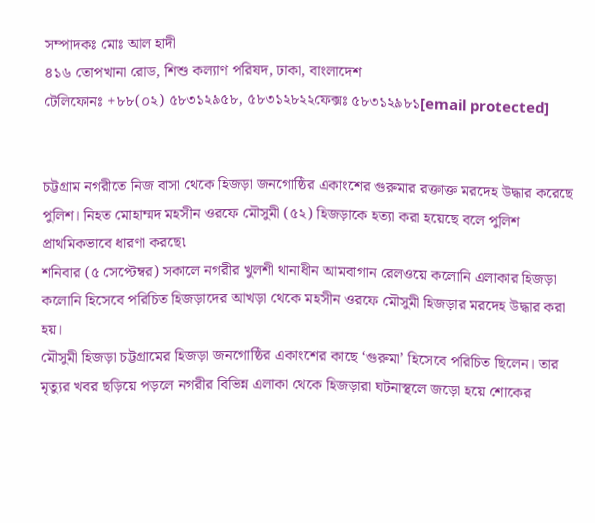সম্পাদকঃ মোঃ আল হাদী
৪১৬ তোপখানা রোড, শিশু কল্যাণ পরিষদ, ঢাকা, বাংলাদেশ
টেলিফোনঃ +৮৮(০২) ৫৮৩১২৯৫৮, ৫৮৩১২৮২২ফেক্সঃ ৫৮৩১২৯৮১[email protected]


চট্টগ্রাম নগরীতে নিজ বাসা থেকে হিজড়া জনগোষ্ঠির একাংশের গুরুমার রক্তাক্ত মরদেহ উদ্ধার করেছে পুলিশ। নিহত মোহাম্মদ মহসীন ওরফে মৌসুমী (৫২) হিজড়াকে হত্যা করা হয়েছে বলে পুলিশ প্রাথমিকভাবে ধারণা করছে৷
শনিবার (৫ সেপ্টেম্বর) সকালে নগরীর খুলশী থানাধীন আমবাগান রেলওয়ে কলোনি এলাকার হিজড়া কলোনি হিসেবে পরিচিত হিজড়াদের আখড়া থেকে মহসীন ওরফে মৌসুমী হিজড়ার মরদেহ উদ্ধার করা হয়।
মৌসুমী হিজড়া চট্টগ্রামের হিজড়া জনগোষ্ঠির একাংশের কাছে ‘গুরুমা’ হিসেবে পরিচিত ছিলেন। তার মৃত্যুর খবর ছড়িয়ে পড়লে নগরীর বিভিন্ন এলাকা থেকে হিজড়ারা ঘটনাস্থলে জড়ো হয়ে শোকের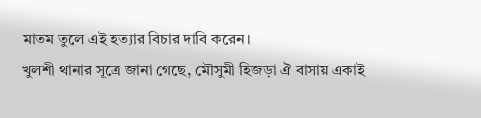মাতম তুলে এই হত্যার বিচার দাবি করেন।
খুলশী থানার সূত্রে জানা গেছে, মৌসুমী হিজড়া ঐ বাসায় একাই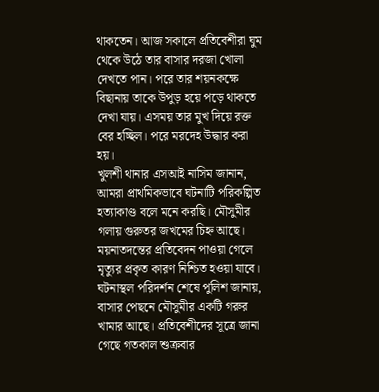থাকতেন। আজ সকালে প্রতিবেশীরা ঘুম থেকে উঠে তার বাসার দরজা খোলা দেখতে পান। পরে তার শয়নকক্ষে বিছানায় তাকে উপুড় হয়ে পড়ে থাকতে দেখা যায়। এসময় তার মুখ দিয়ে রক্ত বের হচ্ছিল। পরে মরদেহ উদ্ধার করা হয়।
খুলশী থানার এসআই নাসিম জানান, আমরা প্রাথমিকভাবে ঘটনাটি পরিকল্পিত হত্যাকাণ্ড বলে মনে করছি। মৌসুমীর গলায় গুরুতর জখমের চিহ্ন আছে। ময়নাতদন্তের প্রতিবেদন পাওয়া গেলে মৃত্যুর প্রকৃত কারণ নিশ্চিত হওয়া যাবে।
ঘটনাস্থল পরিদর্শন শেষে পুলিশ জানায়, বাসার পেছনে মৌসুমীর একটি গরুর খামার আছে। প্রতিবেশীদের সূত্রে জানা গেছে গতকাল শুক্রবার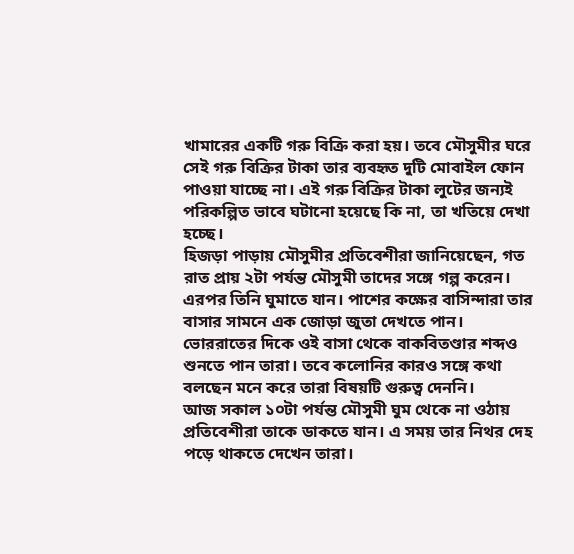খামারের একটি গরু বিক্রি করা হয়। তবে মৌসুমীর ঘরে সেই গরু বিক্রির টাকা তার ব্যবহৃত দুটি মোবাইল ফোন পাওয়া যাচ্ছে না। এই গরু বিক্রির টাকা লুটের জন্যই পরিকল্পিত ভাবে ঘটানো হয়েছে কি না, তা খতিয়ে দেখা হচ্ছে।
হিজড়া পাড়ায় মৌসুমীর প্রতিবেশীরা জানিয়েছেন, গত রাত প্রায় ২টা পর্যন্ত মৌসুমী তাদের সঙ্গে গল্প করেন। এরপর তিনি ঘুমাতে যান। পাশের কক্ষের বাসিন্দারা তার বাসার সামনে এক জোড়া জুতা দেখতে পান। ভোররাতের দিকে ওই বাসা থেকে বাকবিতণ্ডার শব্দও শুনতে পান তারা। তবে কলোনির কারও সঙ্গে কথা বলছেন মনে করে তারা বিষয়টি গুরুত্ব দেননি।
আজ সকাল ১০টা পর্যন্ত মৌসুমী ঘুম থেকে না ওঠায় প্রতিবেশীরা তাকে ডাকতে যান। এ সময় তার নিথর দেহ পড়ে থাকতে দেখেন তারা।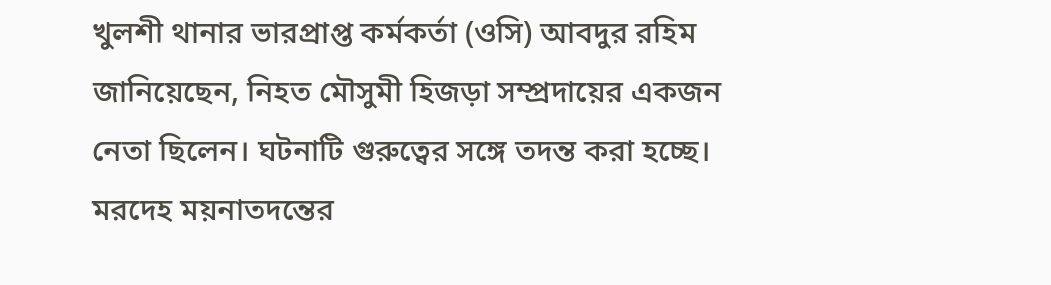খুলশী থানার ভারপ্রাপ্ত কর্মকর্তা (ওসি) আবদুর রহিম জানিয়েছেন, নিহত মৌসুমী হিজড়া সম্প্রদায়ের একজন নেতা ছিলেন। ঘটনাটি গুরুত্বের সঙ্গে তদন্ত করা হচ্ছে। মরদেহ ময়নাতদন্তের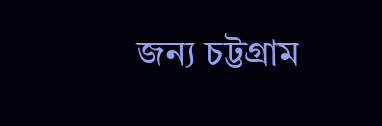জন্য চট্টগ্রাম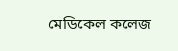মেডিকেল কলেজ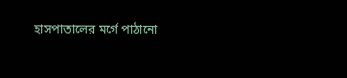হাসপাতালের মর্গে পাঠানো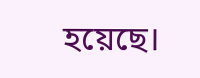হয়েছে।